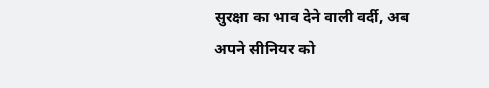सुरक्षा का भाव देने वाली वर्दी, अब अपने सीनियर को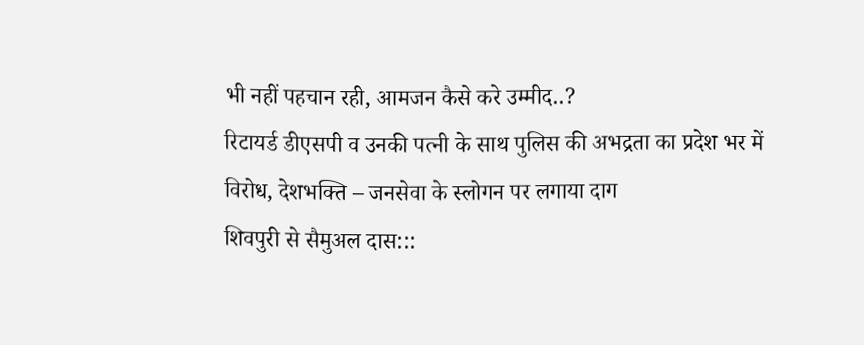भी नहीं पहचान रही, आमजन कैसे करे उम्मीद..?
रिटायर्ड डीएसपी व उनकी पत्नी के साथ पुलिस की अभद्रता का प्रदेश भर में विरोध, देशभक्ति – जनसेवा के स्लोगन पर लगाया दाग
शिवपुरी से सैमुअल दास:::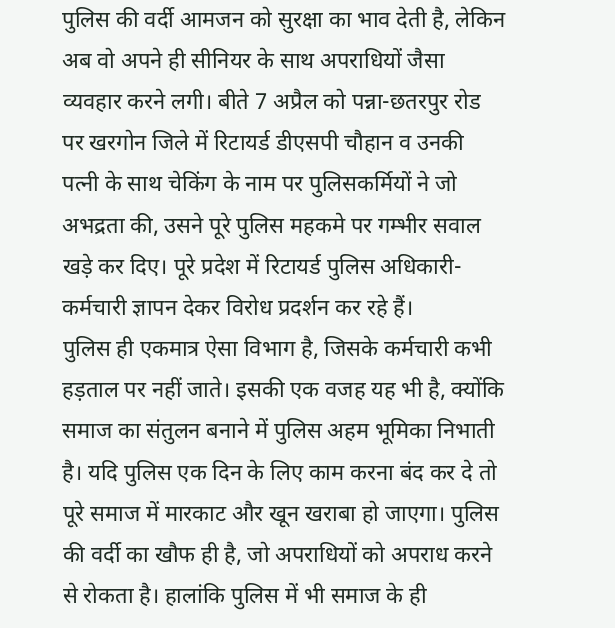पुलिस की वर्दी आमजन को सुरक्षा का भाव देती है, लेकिन अब वो अपने ही सीनियर के साथ अपराधियों जैसा व्यवहार करने लगी। बीते 7 अप्रैल को पन्ना-छतरपुर रोड पर खरगोन जिले में रिटायर्ड डीएसपी चौहान व उनकी पत्नी के साथ चेकिंग के नाम पर पुलिसकर्मियों ने जो अभद्रता की, उसने पूरे पुलिस महकमे पर गम्भीर सवाल खड़े कर दिए। पूरे प्रदेश में रिटायर्ड पुलिस अधिकारी- कर्मचारी ज्ञापन देकर विरोध प्रदर्शन कर रहे हैं।
पुलिस ही एकमात्र ऐसा विभाग है, जिसके कर्मचारी कभी हड़ताल पर नहीं जाते। इसकी एक वजह यह भी है, क्योंकि समाज का संतुलन बनाने में पुलिस अहम भूमिका निभाती है। यदि पुलिस एक दिन के लिए काम करना बंद कर दे तो पूरे समाज में मारकाट और खून खराबा हो जाएगा। पुलिस की वर्दी का खौफ ही है, जो अपराधियों को अपराध करने से रोकता है। हालांकि पुलिस में भी समाज के ही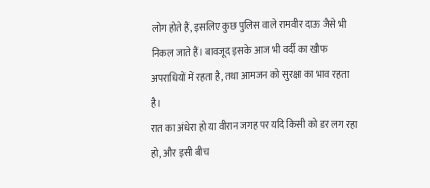लोग होते हैं, इसलिए कुछ पुलिस वाले रामवीर दाऊ जैसे भी निकल जाते हैं। बावजूद इसके आज भी वर्दी का खौफ अपराधियों में रहता है, तथा आमजन को सुरक्षा का भाव रहता है।
रात का अंधेरा हो या वीरान जगह पर यदि किसी को डर लग रहा हो, और इसी बीच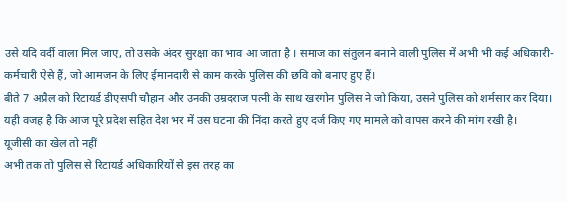उसे यदि वर्दी वाला मिल जाए, तो उसके अंदर सुरक्षा का भाव आ जाता है । समाज का संतुलन बनाने वाली पुलिस में अभी भी कई अधिकारी-कर्मचारी ऐसे हैं, जो आमजन के लिए ईमानदारी से काम करके पुलिस की छवि को बनाए हुए हैं।
बीते 7 अप्रैल को रिटायर्ड डीएसपी चौहान और उनकी उम्रदराज पत्नी के साथ खरगोन पुलिस ने जो किया, उसने पुलिस को शर्मसार कर दिया। यही वजह है कि आज पूरे प्रदेश सहित देश भर में उस घटना की निंदा करते हुए दर्ज किए गए मामले को वापस करने की मांग रखी है।
यूजीसी का खेल तो नहीं
अभी तक तो पुलिस से रिटायर्ड अधिकारियों से इस तरह का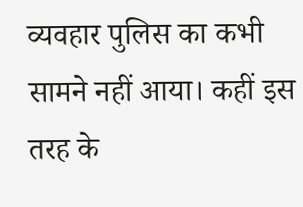व्यवहार पुलिस का कभी सामने नहीं आया। कहीं इस तरह के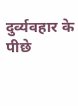दुर्व्यवहार के पीछे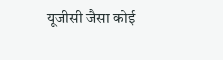यूजीसी जैसा कोई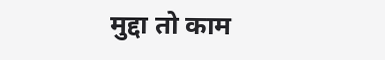मुद्दा तो काम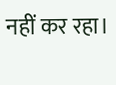नहीं कर रहा।